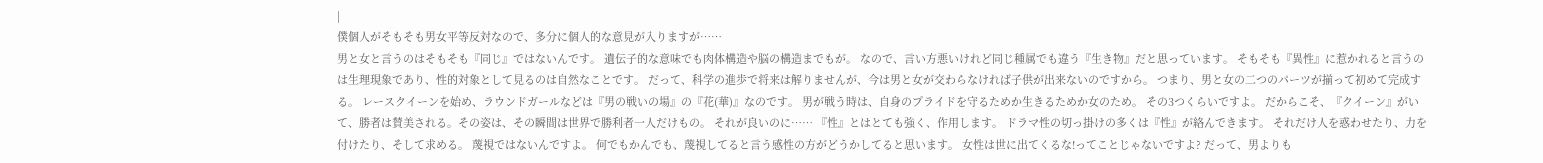|
僕個人がそもそも男女平等反対なので、多分に個人的な意見が入りますが……
男と女と言うのはそもそも『同じ』ではないんです。 遺伝子的な意味でも肉体構造や脳の構造までもが。 なので、言い方悪いけれど同じ種属でも違う『生き物』だと思っています。 そもそも『異性』に惹かれると言うのは生理現象であり、性的対象として見るのは自然なことです。 だって、科学の進歩で将来は解りませんが、今は男と女が交わらなければ子供が出来ないのですから。 つまり、男と女の二つのパーツが揃って初めて完成する。 レースクイーンを始め、ラウンドガールなどは『男の戦いの場』の『花(華)』なのです。 男が戦う時は、自身のプライドを守るためか生きるためか女のため。 その3つくらいですよ。 だからこそ、『クイーン』がいて、勝者は賛美される。その姿は、その瞬間は世界で勝利者一人だけもの。 それが良いのに…… 『性』とはとても強く、作用します。 ドラマ性の切っ掛けの多くは『性』が絡んできます。 それだけ人を惑わせたり、力を付けたり、そして求める。 蔑視ではないんですよ。 何でもかんでも、蔑視してると言う感性の方がどうかしてると思います。 女性は世に出てくるな!ってことじゃないですよ? だって、男よりも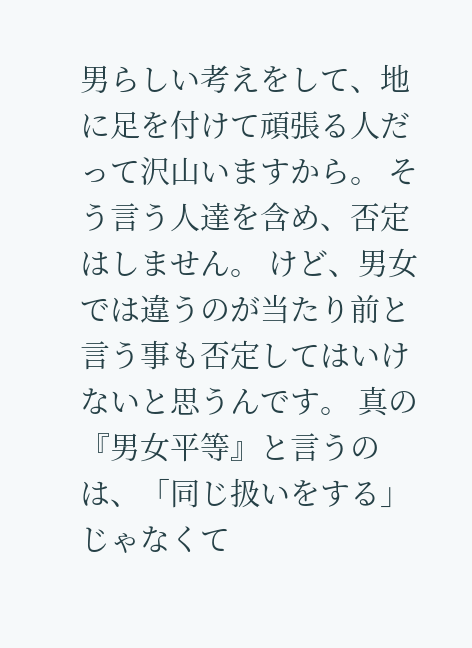男らしい考えをして、地に足を付けて頑張る人だって沢山いますから。 そう言う人達を含め、否定はしません。 けど、男女では違うのが当たり前と言う事も否定してはいけないと思うんです。 真の『男女平等』と言うのは、「同じ扱いをする」じゃなくて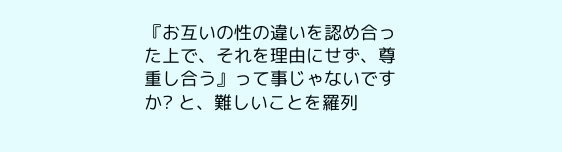『お互いの性の違いを認め合った上で、それを理由にせず、尊重し合う』って事じゃないですか? と、難しいことを羅列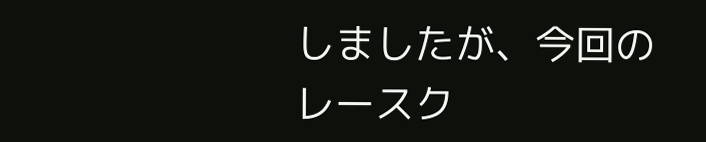しましたが、今回のレースク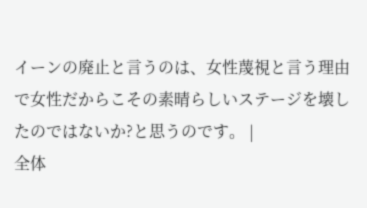イーンの廃止と言うのは、女性蔑視と言う理由で女性だからこその素晴らしいステージを壊したのではないか?と思うのです。 |
全体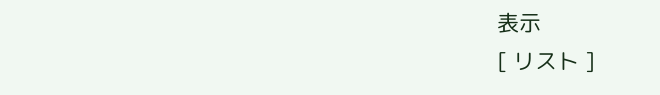表示
[ リスト ]